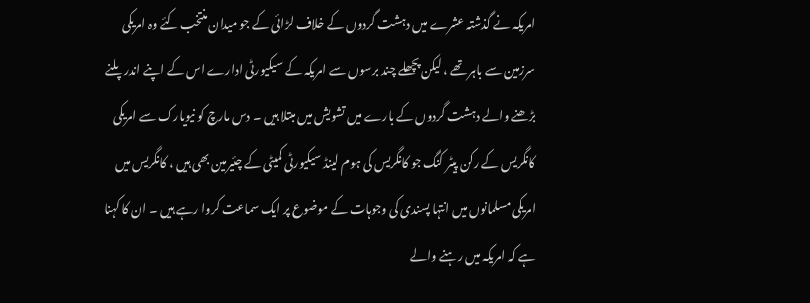امریکہ نے گذشتہ عشرے میں دہشت گردوں کے خلاف لڑائی کے جو میدان منتخب کئے وہ امریکی سرزمین سے باہر تھے ، لیکن پچھلے چند برسوں سے امریکہ کے سیکیورٹی ادارے اس کے اپنے اندر پلنے بڑھنے والے دہشت گردوں کے بارے میں تشویش میں مبتلا ہیں ۔ دس مارچ کو نیویارک سے امریکی کانگریس کے رکن پیٹر کنگ جو کانگریس کی ہوم لینڈ سیکیورٹی کمیٹی کے چئیرمین بھی ہیں ، کانگریس میں امریکی مسلمانوں میں انتہا پسندی کی وجوہات کے موضوع پر ایک سماعت کروا رہے ہیں ۔ ان کا کہنا ہے کہ امریکہ میں رہنے والے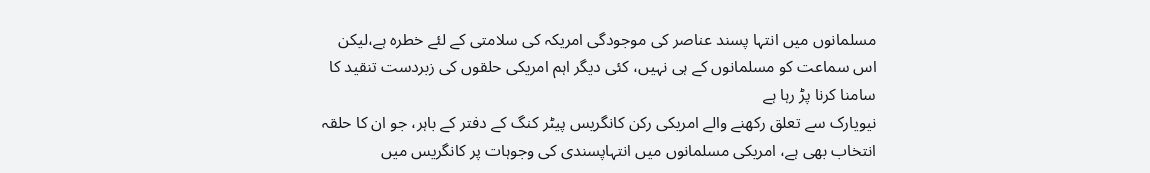مسلمانوں میں انتہا پسند عناصر کی موجودگی امریکہ کی سلامتی کے لئے خطرہ ہے،لیکن اس سماعت کو مسلمانوں کے ہی نہیں، کئی دیگر اہم امریکی حلقوں کی زبردست تنقید کا سامنا کرنا پڑ رہا ہے
نیویارک سے تعلق رکھنے والے امریکی رکن کانگریس پیٹر کنگ کے دفتر کے باہر، جو ان کا حلقہ انتخاب بھی ہے، امریکی مسلمانوں میں انتہاپسندی کی وجوہات پر کانگریس میں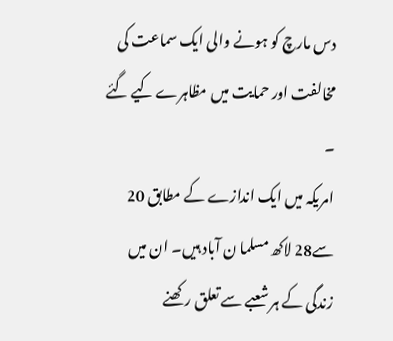دس مارچ کو ہونے والی ایک سماعت کی مخالفت اور حمایت میں مظاہرے کیے گئے ۔
امریکہ میں ایک اندازے کے مطابق 20 سے28 لاکھ مسلما ن آباد ہیں۔ ان میں زندگی کے ہر شعبے سے تعلق رکھنے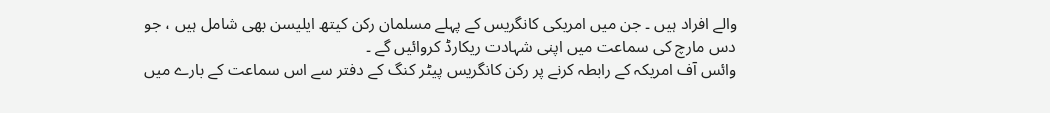والے افراد ہیں ۔ جن میں امریکی کانگریس کے پہلے مسلمان رکن کیتھ ایلیسن بھی شامل ہیں ، جو دس مارچ کی سماعت میں اپنی شہادت ریکارڈ کروائیں گے ۔
وائس آف امریکہ کے رابطہ کرنے پر رکن کانگریس پیٹر کنگ کے دفتر سے اس سماعت کے بارے میں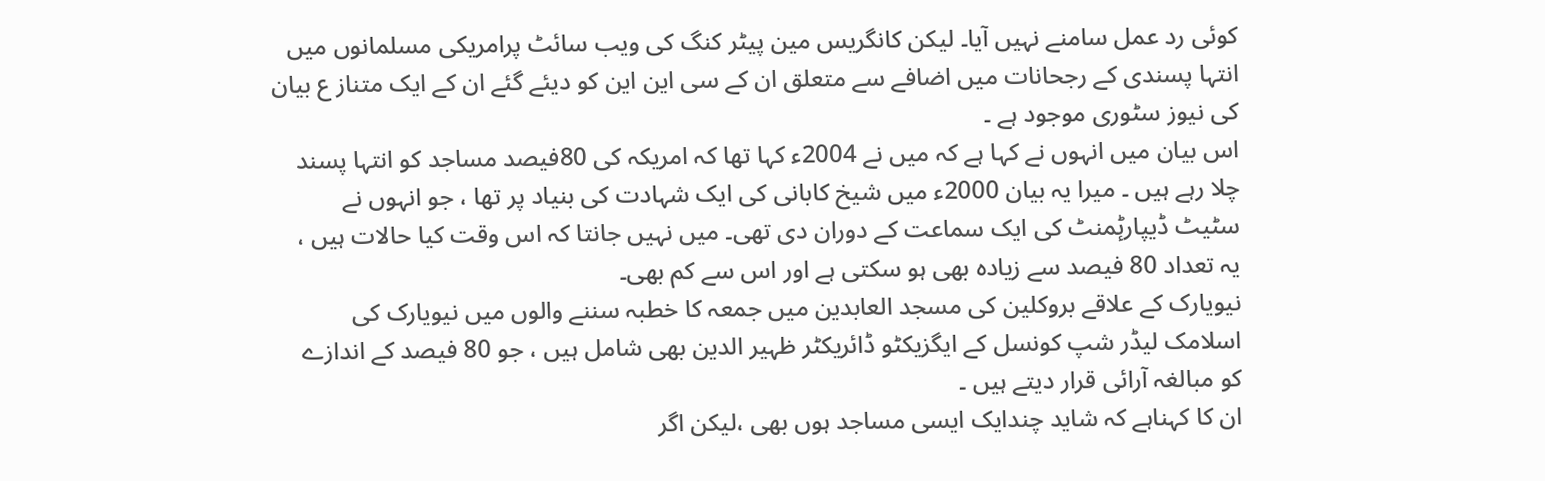کوئی رد عمل سامنے نہیں آیا۔ لیکن کانگریس مین پیٹر کنگ کی ویب سائٹ پرامریکی مسلمانوں میں انتہا پسندی کے رجحانات میں اضافے سے متعلق ان کے سی این این کو دیئے گئے ان کے ایک متناز ع بیان کی نیوز سٹوری موجود ہے ۔
اس بیان میں انہوں نے کہا ہے کہ میں نے 2004ء کہا تھا کہ امریکہ کی 80فیصد مساجد کو انتہا پسند چلا رہے ہیں ۔ میرا یہ بیان 2000ء میں شیخ کابانی کی ایک شہادت کی بنیاد پر تھا ، جو انہوں نے سٹیٹ ڈیپارٹٕمنٹ کی ایک سماعت کے دوران دی تھی۔ میں نہیں جانتا کہ اس وقت کیا حالات ہیں ، یہ تعداد 80 فیصد سے زیادہ بھی ہو سکتی ہے اور اس سے کم بھی۔
نیویارک کے علاقے بروکلین کی مسجد العابدین میں جمعہ کا خطبہ سننے والوں میں نیویارک کی اسلامک لیڈر شپ کونسل کے ایگزیکٹو ڈائریکٹر ظہیر الدین بھی شامل ہیں ، جو 80 فیصد کے اندازے کو مبالغہ آرائی قرار دیتے ہیں ۔
ان کا کہناہے کہ شاید چندایک ایسی مساجد ہوں بھی ،لیکن اگر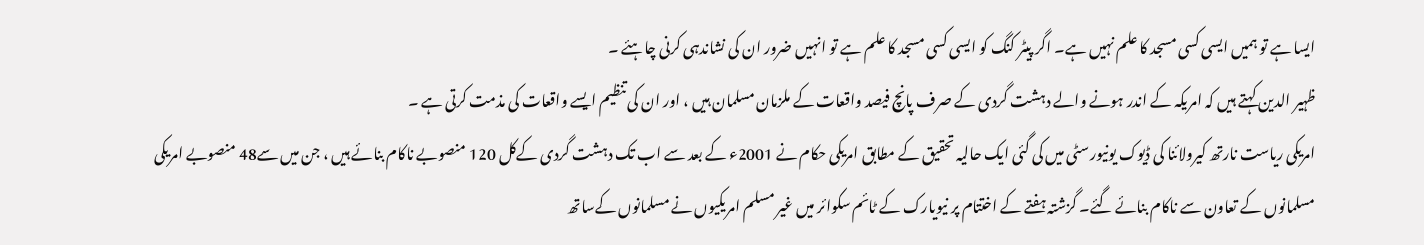ایسا ہے تو ہمیں ایسی کسی مسجد کا علم نہیں ہے۔ اگر پیٹر کنگ کو ایسی کسی مسجد کا علم ہے تو انہیں ضرور ان کی نشاندہی کرنی چاہئے ۔
ظہیر الدین کہتے ہیں کہ امریکہ کے اندر ہونے والے دہشت گردی کے صرف پانچ فیصد واقعات کے ملزمان مسلمان ہیں ، اور ان کی تنظیم ایسے واقعات کی مذمت کرتی ہے ۔
امریکی ریاست نارتھ کیرولائنا کی ڈیوک یونیورسٹی میں کی گئی ایک حالیہ تحقیق کے مطابق امریکی حکام نے 2001ء کے بعد سے اب تک دہشت گردی کےکل 120 منصوبے ناکام بنائے ہیں ، جن میں سے48 منصوبے امریکی مسلمانوں کے تعاون سے ناکام بنائے گئے۔ گزشتہ ہفتے کے اختتام پر نیویارک کے ٹائم سکوائر میں غیر مسلم امریکیوں نے مسلمانوں کےساتھ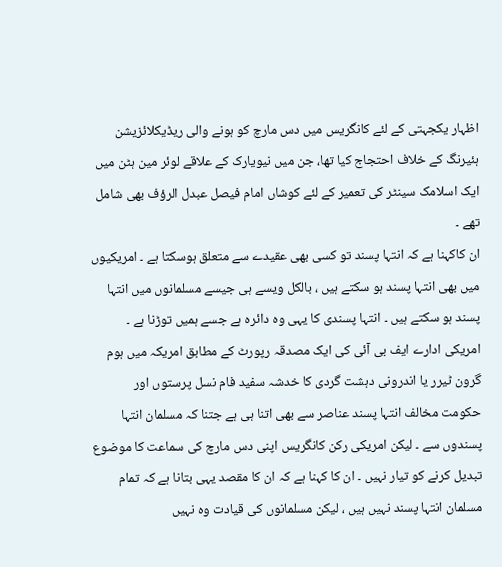اظہار یکجہتی کے لئے کانگریس میں دس مارچ کو ہونے والی ریڈیکلائزیشن ہئیرنگ کے خلاف احتجاج کیا تھا، جن میں نیویارک کے علاقے لوئر مین ہٹن میں ایک اسلامک سینٹر کی تعمیر کے لئے کوشاں امام فیصل عبدل الرؤف بھی شامل تھے ۔
ان کاکہنا ہے کہ انتہا پسند تو کسی بھی عقیدے سے متعلق ہوسکتا ہے ۔ امریکیوں میں بھی انتہا پسند ہو سکتے ہیں ، بالکل ویسے ہی جیسے مسلمانوں میں انتہا پسند ہو سکتے ہیں ۔ انتہا پسندی کا یہی وہ دائرہ ہے جسے ہمیں توڑنا ہے ۔
امریکی ادارے ایف بی آئی کی ایک مصدقہ رپورٹ کے مطابق امریکہ میں ہوم گرون ٹیرر یا اندرونی دہشت گردی کا خدشہ سفید فام نسل پرستوں اور حکومت مخالف انتہا پسند عناصر سے بھی اتنا ہی ہے جتنا کہ مسلمان انتہا پسندوں سے ۔ لیکن امریکی رکن کانگریس اپنی دس مارچ کی سماعت کا موضوع تبدیل کرنے کو تیار نہیں ۔ ان کا کہنا ہے کہ ان کا مقصد یہی بتانا ہے کہ تمام مسلمان انتہا پسند نہیں ہیں ، لیکن مسلمانوں کی قیادت وہ نہیں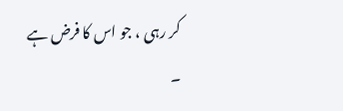کر رہی ، جو اس کا فرض ہے ۔